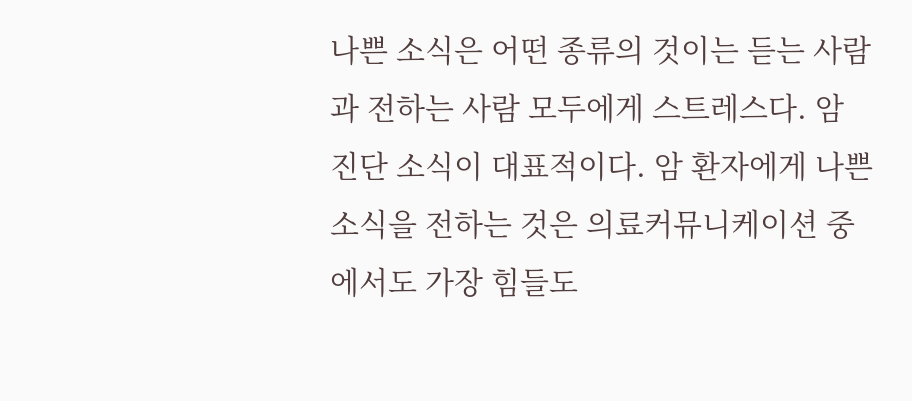나쁜 소식은 어떤 종류의 것이는 듣는 사람과 전하는 사람 모두에게 스트레스다. 암 진단 소식이 대표적이다. 암 환자에게 나쁜 소식을 전하는 것은 의료커뮤니케이션 중에서도 가장 힘들도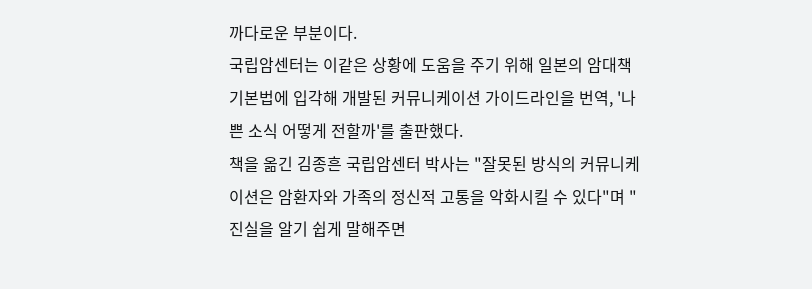까다로운 부분이다.
국립암센터는 이같은 상황에 도움을 주기 위해 일본의 암대책기본법에 입각해 개발된 커뮤니케이션 가이드라인을 번역, '나쁜 소식 어떻게 전할까'를 출판했다.
책을 옮긴 김종흔 국립암센터 박사는 "잘못된 방식의 커뮤니케이션은 암환자와 가족의 정신적 고통을 악화시킬 수 있다"며 "진실을 알기 쉽게 말해주면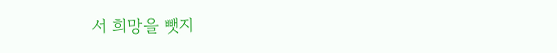서 희망을 뺏지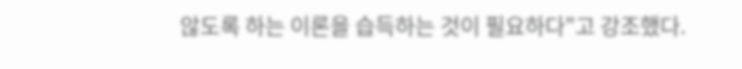않도록 하는 이론을 습득하는 것이 필요하다"고 강조했다.